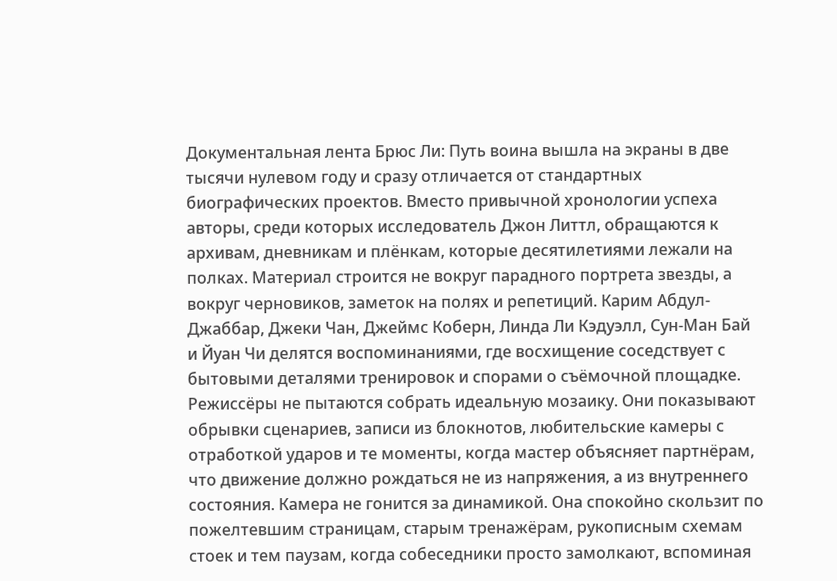Документальная лента Брюс Ли: Путь воина вышла на экраны в две тысячи нулевом году и сразу отличается от стандартных биографических проектов. Вместо привычной хронологии успеха авторы, среди которых исследователь Джон Литтл, обращаются к архивам, дневникам и плёнкам, которые десятилетиями лежали на полках. Материал строится не вокруг парадного портрета звезды, а вокруг черновиков, заметок на полях и репетиций. Карим Абдул-Джаббар, Джеки Чан, Джеймс Коберн, Линда Ли Кэдуэлл, Сун-Ман Бай и Йуан Чи делятся воспоминаниями, где восхищение соседствует с бытовыми деталями тренировок и спорами о съёмочной площадке. Режиссёры не пытаются собрать идеальную мозаику. Они показывают обрывки сценариев, записи из блокнотов, любительские камеры с отработкой ударов и те моменты, когда мастер объясняет партнёрам, что движение должно рождаться не из напряжения, а из внутреннего состояния. Камера не гонится за динамикой. Она спокойно скользит по пожелтевшим страницам, старым тренажёрам, рукописным схемам стоек и тем паузам, когда собеседники просто замолкают, вспоминая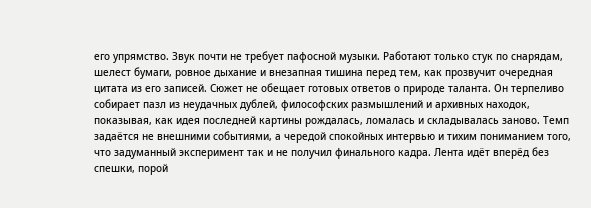его упрямство. Звук почти не требует пафосной музыки. Работают только стук по снарядам, шелест бумаги, ровное дыхание и внезапная тишина перед тем, как прозвучит очередная цитата из его записей. Сюжет не обещает готовых ответов о природе таланта. Он терпеливо собирает пазл из неудачных дублей, философских размышлений и архивных находок, показывая, как идея последней картины рождалась, ломалась и складывалась заново. Темп задаётся не внешними событиями, а чередой спокойных интервью и тихим пониманием того, что задуманный эксперимент так и не получил финального кадра. Лента идёт вперёд без спешки, порой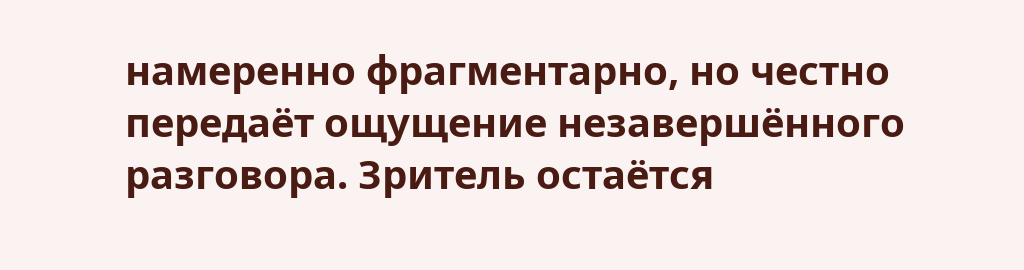намеренно фрагментарно, но честно передаёт ощущение незавершённого разговора. Зритель остаётся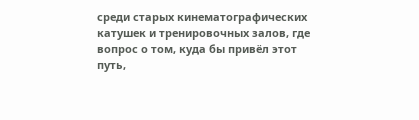среди старых кинематографических катушек и тренировочных залов, где вопрос о том, куда бы привёл этот путь,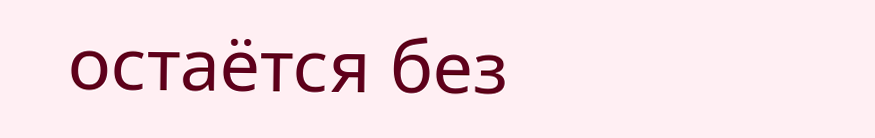остаётся без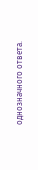однозначного ответа.